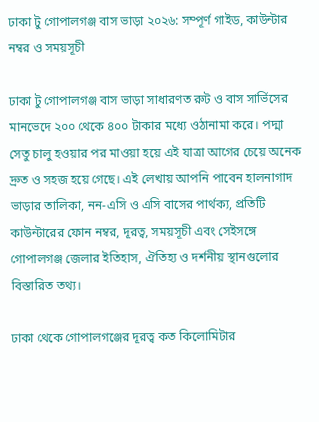ঢাকা টু গোপালগঞ্জ বাস ভাড়া ২০২৬: সম্পূর্ণ গাইড, কাউন্টার নম্বর ও সময়সূচী

ঢাকা টু গোপালগঞ্জ বাস ভাড়া সাধারণত রুট ও বাস সার্ভিসের মানভেদে ২০০ থেকে ৪০০ টাকার মধ্যে ওঠানামা করে। পদ্মা সেতু চালু হওয়ার পর মাওয়া হয়ে এই যাত্রা আগের চেয়ে অনেক দ্রুত ও সহজ হয়ে গেছে। এই লেখায় আপনি পাবেন হালনাগাদ ভাড়ার তালিকা, নন-এসি ও এসি বাসের পার্থক্য, প্রতিটি কাউন্টারের ফোন নম্বর, দূরত্ব, সময়সূচী এবং সেইসঙ্গে গোপালগঞ্জ জেলার ইতিহাস, ঐতিহ্য ও দর্শনীয় স্থানগুলোর বিস্তারিত তথ্য।

ঢাকা থেকে গোপালগঞ্জের দূরত্ব কত কিলোমিটার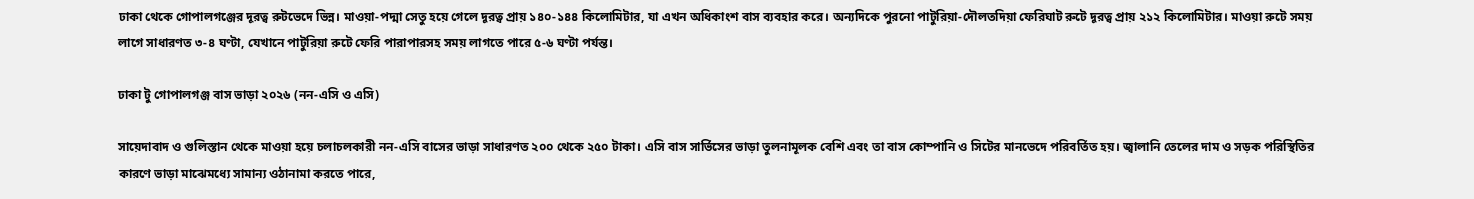ঢাকা থেকে গোপালগঞ্জের দূরত্ব রুটভেদে ভিন্ন। মাওয়া-পদ্মা সেতু হয়ে গেলে দূরত্ব প্রায় ১৪০-১৪৪ কিলোমিটার, যা এখন অধিকাংশ বাস ব্যবহার করে। অন্যদিকে পুরনো পাটুরিয়া-দৌলতদিয়া ফেরিঘাট রুটে দূরত্ব প্রায় ২১২ কিলোমিটার। মাওয়া রুটে সময় লাগে সাধারণত ৩-৪ ঘণ্টা, যেখানে পাটুরিয়া রুটে ফেরি পারাপারসহ সময় লাগতে পারে ৫-৬ ঘণ্টা পর্যন্ত।

ঢাকা টু গোপালগঞ্জ বাস ভাড়া ২০২৬ (নন-এসি ও এসি)

সায়েদাবাদ ও গুলিস্তান থেকে মাওয়া হয়ে চলাচলকারী নন-এসি বাসের ভাড়া সাধারণত ২০০ থেকে ২৫০ টাকা। এসি বাস সার্ভিসের ভাড়া তুলনামূলক বেশি এবং তা বাস কোম্পানি ও সিটের মানভেদে পরিবর্তিত হয়। জ্বালানি তেলের দাম ও সড়ক পরিস্থিতির কারণে ভাড়া মাঝেমধ্যে সামান্য ওঠানামা করতে পারে,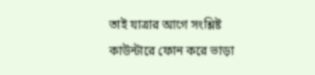তাই যাত্রার আগে সংশ্লিষ্ট কাউন্টারে ফোন করে ভাড়া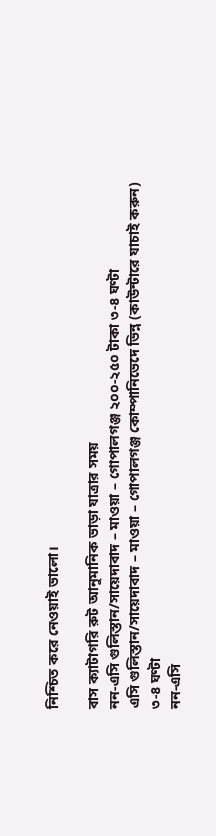নিশ্চিত করে নেওয়াই ভালো।

বাস ক্যাটাগরি রুট আনুমানিক ভাড়া যাত্রার সময়
নন-এসি গুলিস্তান/সায়েদাবাদ – মাওয়া – গোপালগঞ্জ ২০০-২৫০ টাকা ৩-৪ ঘণ্টা
এসি গুলিস্তান/সায়েদাবাদ – মাওয়া – গোপালগঞ্জ কোম্পানিভেদে ভিন্ন (কাউন্টারে যাচাই করুন) ৩-৪ ঘণ্টা
নন-এসি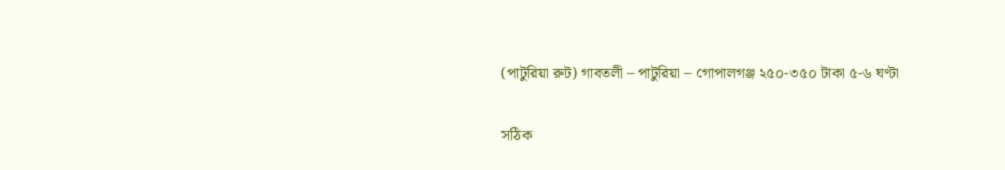(পাটুরিয়া রুট) গাবতলী – পাটুরিয়া – গোপালগঞ্জ ২৫০-৩৫০ টাকা ৫-৬ ঘণ্টা

সঠিক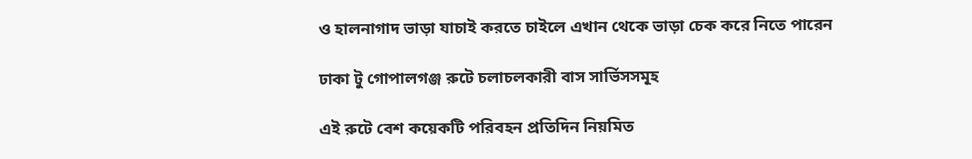ও হালনাগাদ ভাড়া যাচাই করতে চাইলে এখান থেকে ভাড়া চেক করে নিতে পারেন

ঢাকা টু গোপালগঞ্জ রুটে চলাচলকারী বাস সার্ভিসসমূহ

এই রুটে বেশ কয়েকটি পরিবহন প্রতিদিন নিয়মিত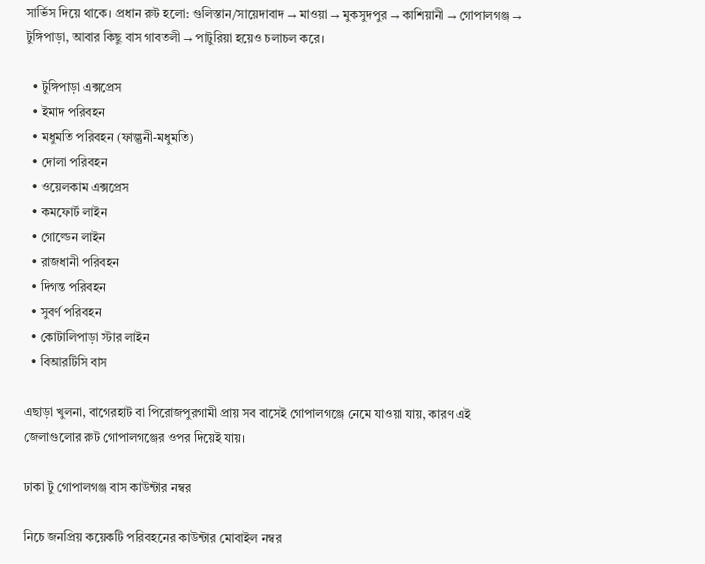সার্ভিস দিয়ে থাকে। প্রধান রুট হলো: গুলিস্তান/সায়েদাবাদ → মাওয়া → মুকসুদপুর → কাশিয়ানী → গোপালগঞ্জ → টুঙ্গিপাড়া, আবার কিছু বাস গাবতলী → পাটুরিয়া হয়েও চলাচল করে।

  • টুঙ্গিপাড়া এক্সপ্রেস
  • ইমাদ পরিবহন
  • মধুমতি পরিবহন (ফাল্গুনী-মধুমতি)
  • দোলা পরিবহন
  • ওয়েলকাম এক্সপ্রেস
  • কমফোর্ট লাইন
  • গোল্ডেন লাইন
  • রাজধানী পরিবহন
  • দিগন্ত পরিবহন
  • সুবর্ণ পরিবহন
  • কোটালিপাড়া স্টার লাইন
  • বিআরটিসি বাস

এছাড়া খুলনা, বাগেরহাট বা পিরোজপুরগামী প্রায় সব বাসেই গোপালগঞ্জে নেমে যাওয়া যায়, কারণ এই জেলাগুলোর রুট গোপালগঞ্জের ওপর দিয়েই যায়।

ঢাকা টু গোপালগঞ্জ বাস কাউন্টার নম্বর

নিচে জনপ্রিয় কয়েকটি পরিবহনের কাউন্টার মোবাইল নম্বর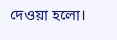দেওয়া হলো।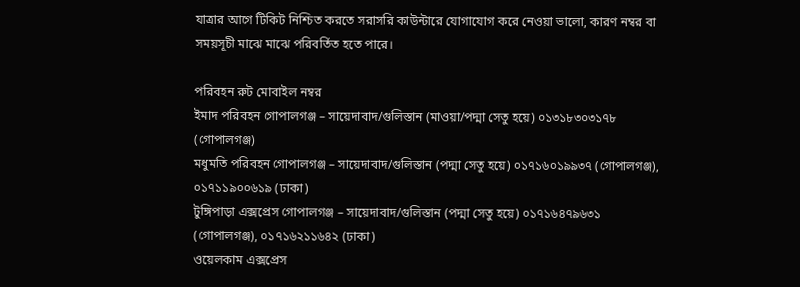যাত্রার আগে টিকিট নিশ্চিত করতে সরাসরি কাউন্টারে যোগাযোগ করে নেওয়া ভালো, কারণ নম্বর বা সময়সূচী মাঝে মাঝে পরিবর্তিত হতে পারে।

পরিবহন রুট মোবাইল নম্বর
ইমাদ পরিবহন গোপালগঞ্জ – সায়েদাবাদ/গুলিস্তান (মাওয়া/পদ্মা সেতু হয়ে) ০১৩১৮৩০৩১৭৮ (গোপালগঞ্জ)
মধুমতি পরিবহন গোপালগঞ্জ – সায়েদাবাদ/গুলিস্তান (পদ্মা সেতু হয়ে) ০১৭১৬০১৯৯৩৭ (গোপালগঞ্জ), ০১৭১১৯০০৬১৯ (ঢাকা)
টুঙ্গিপাড়া এক্সপ্রেস গোপালগঞ্জ – সায়েদাবাদ/গুলিস্তান (পদ্মা সেতু হয়ে) ০১৭১৬৪৭৯৬৩১ (গোপালগঞ্জ), ০১৭১৬২১১৬৪২ (ঢাকা)
ওয়েলকাম এক্সপ্রেস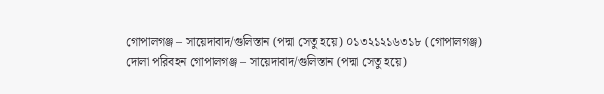গোপালগঞ্জ – সায়েদাবাদ/গুলিস্তান (পদ্মা সেতু হয়ে) ০১৩২১২১৬৩১৮ (গোপালগঞ্জ)
দোলা পরিবহন গোপালগঞ্জ – সায়েদাবাদ/গুলিস্তান (পদ্মা সেতু হয়ে)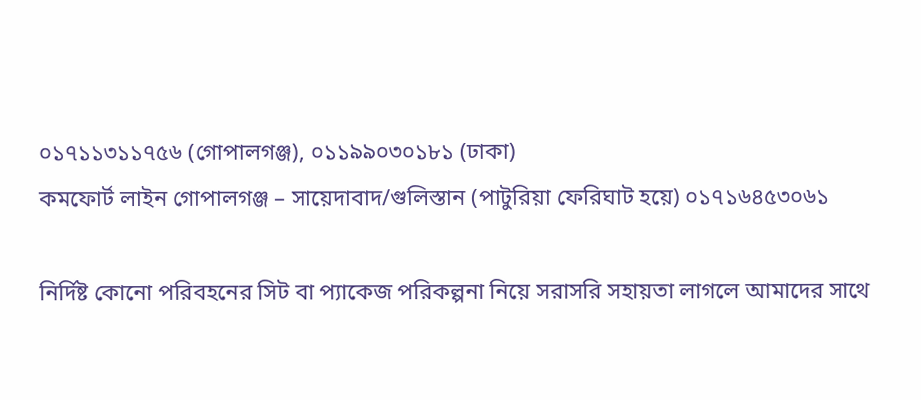০১৭১১৩১১৭৫৬ (গোপালগঞ্জ), ০১১৯৯০৩০১৮১ (ঢাকা)
কমফোর্ট লাইন গোপালগঞ্জ – সায়েদাবাদ/গুলিস্তান (পাটুরিয়া ফেরিঘাট হয়ে) ০১৭১৬৪৫৩০৬১

নির্দিষ্ট কোনো পরিবহনের সিট বা প্যাকেজ পরিকল্পনা নিয়ে সরাসরি সহায়তা লাগলে আমাদের সাথে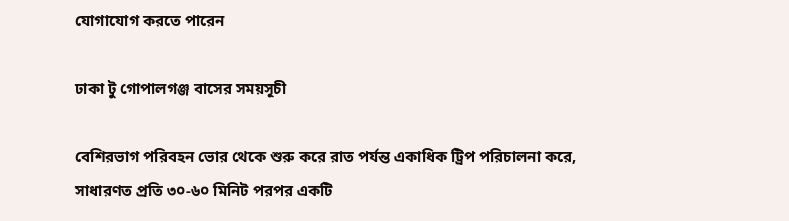যোগাযোগ করতে পারেন

ঢাকা টু গোপালগঞ্জ বাসের সময়সূচী

বেশিরভাগ পরিবহন ভোর থেকে শুরু করে রাত পর্যন্ত একাধিক ট্রিপ পরিচালনা করে, সাধারণত প্রতি ৩০-৬০ মিনিট পরপর একটি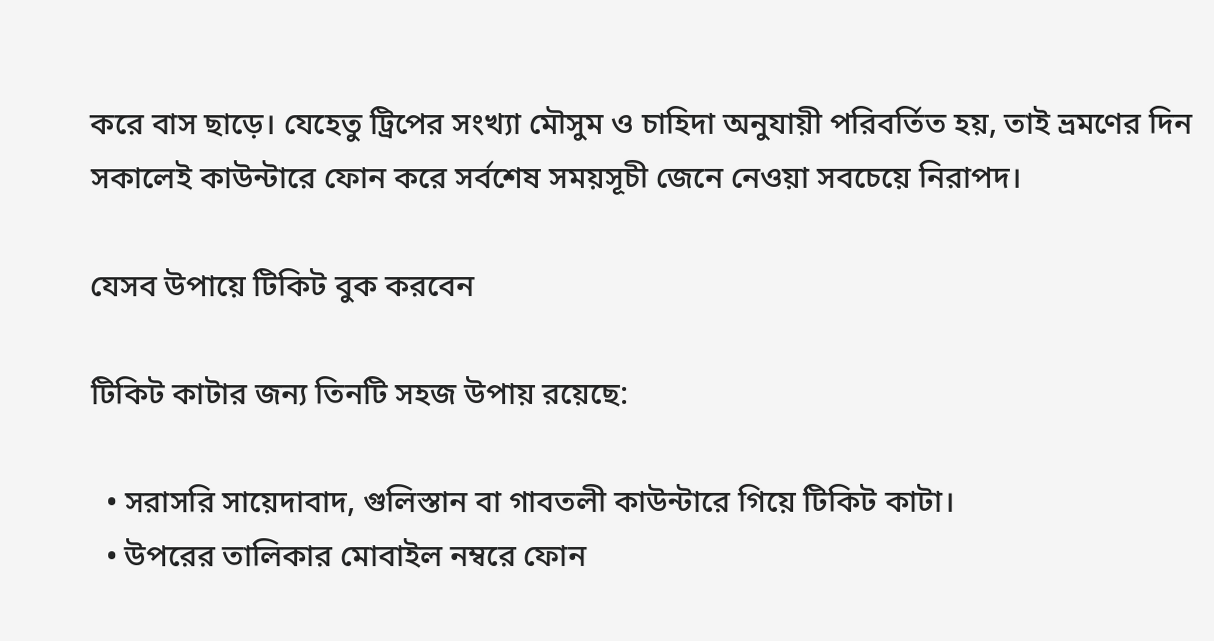করে বাস ছাড়ে। যেহেতু ট্রিপের সংখ্যা মৌসুম ও চাহিদা অনুযায়ী পরিবর্তিত হয়, তাই ভ্রমণের দিন সকালেই কাউন্টারে ফোন করে সর্বশেষ সময়সূচী জেনে নেওয়া সবচেয়ে নিরাপদ।

যেসব উপায়ে টিকিট বুক করবেন

টিকিট কাটার জন্য তিনটি সহজ উপায় রয়েছে:

  • সরাসরি সায়েদাবাদ, গুলিস্তান বা গাবতলী কাউন্টারে গিয়ে টিকিট কাটা।
  • উপরের তালিকার মোবাইল নম্বরে ফোন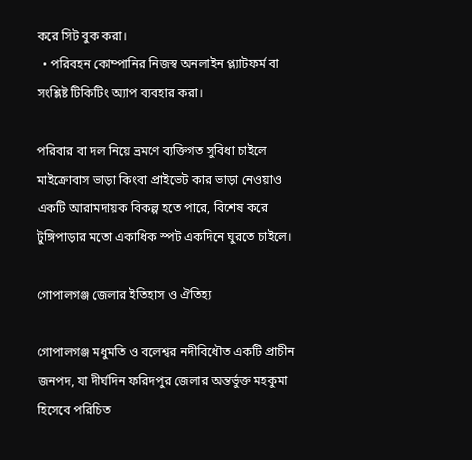করে সিট বুক করা।
  • পরিবহন কোম্পানির নিজস্ব অনলাইন প্ল্যাটফর্ম বা সংশ্লিষ্ট টিকিটিং অ্যাপ ব্যবহার করা।

পরিবার বা দল নিয়ে ভ্রমণে ব্যক্তিগত সুবিধা চাইলে মাইক্রোবাস ভাড়া কিংবা প্রাইভেট কার ভাড়া নেওয়াও একটি আরামদায়ক বিকল্প হতে পারে, বিশেষ করে টুঙ্গিপাড়ার মতো একাধিক স্পট একদিনে ঘুরতে চাইলে।

গোপালগঞ্জ জেলার ইতিহাস ও ঐতিহ্য

গোপালগঞ্জ মধুমতি ও বলেশ্বর নদীবিধৌত একটি প্রাচীন জনপদ, যা দীর্ঘদিন ফরিদপুর জেলার অন্তর্ভুক্ত মহকুমা হিসেবে পরিচিত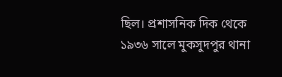ছিল। প্রশাসনিক দিক থেকে ১৯৩৬ সালে মুকসুদপুর থানা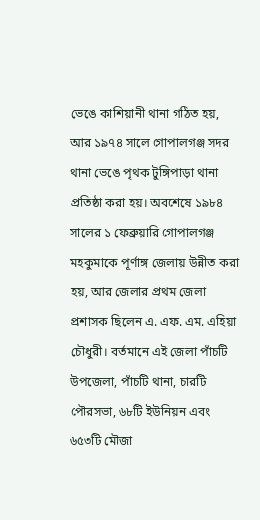ভেঙে কাশিয়ানী থানা গঠিত হয়, আর ১৯৭৪ সালে গোপালগঞ্জ সদর থানা ভেঙে পৃথক টুঙ্গিপাড়া থানা প্রতিষ্ঠা করা হয়। অবশেষে ১৯৮৪ সালের ১ ফেব্রুয়ারি গোপালগঞ্জ মহকুমাকে পূর্ণাঙ্গ জেলায় উন্নীত করা হয়, আর জেলার প্রথম জেলা প্রশাসক ছিলেন এ. এফ. এম. এহিয়া চৌধুরী। বর্তমানে এই জেলা পাঁচটি উপজেলা, পাঁচটি থানা, চারটি পৌরসভা, ৬৮টি ইউনিয়ন এবং ৬৫৩টি মৌজা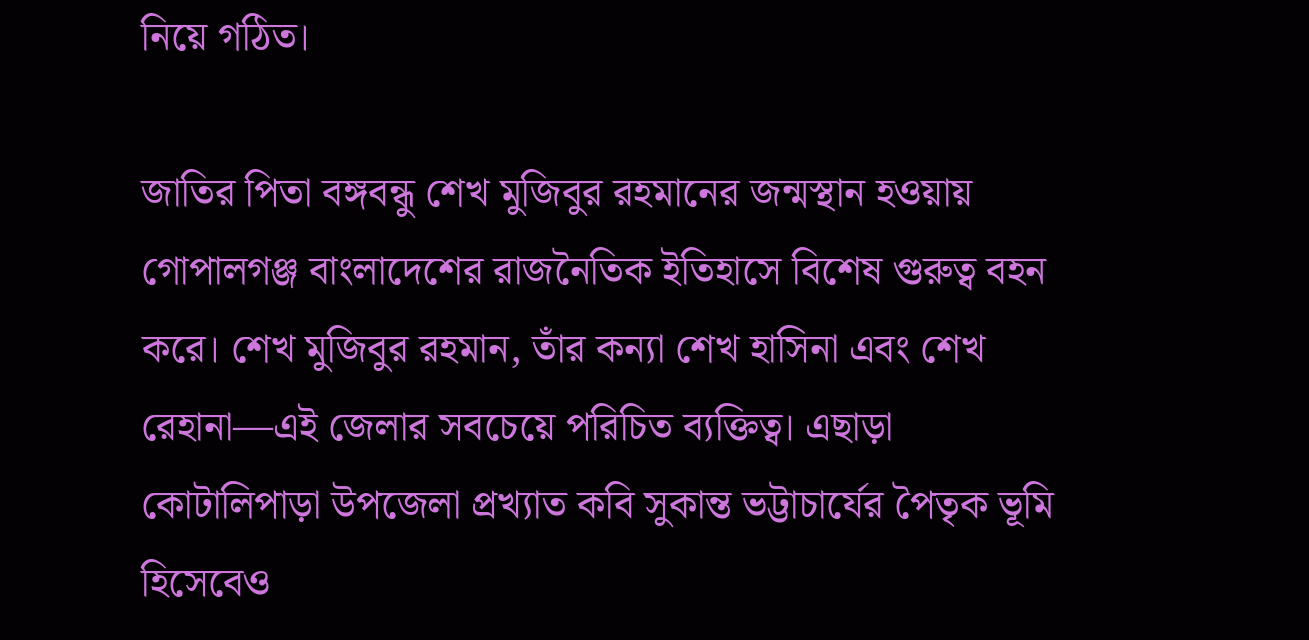নিয়ে গঠিত।

জাতির পিতা বঙ্গবন্ধু শেখ মুজিবুর রহমানের জন্মস্থান হওয়ায় গোপালগঞ্জ বাংলাদেশের রাজনৈতিক ইতিহাসে বিশেষ গুরুত্ব বহন করে। শেখ মুজিবুর রহমান, তাঁর কন্যা শেখ হাসিনা এবং শেখ রেহানা—এই জেলার সবচেয়ে পরিচিত ব্যক্তিত্ব। এছাড়া কোটালিপাড়া উপজেলা প্রখ্যাত কবি সুকান্ত ভট্টাচার্যের পৈতৃক ভূমি হিসেবেও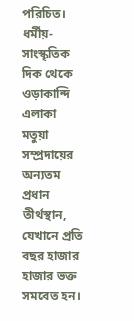পরিচিত। ধর্মীয়-সাংস্কৃতিক দিক থেকে ওড়াকান্দি এলাকা মতুয়া সম্প্রদায়ের অন্যতম প্রধান তীর্থস্থান, যেখানে প্রতি বছর হাজার হাজার ভক্ত সমবেত হন।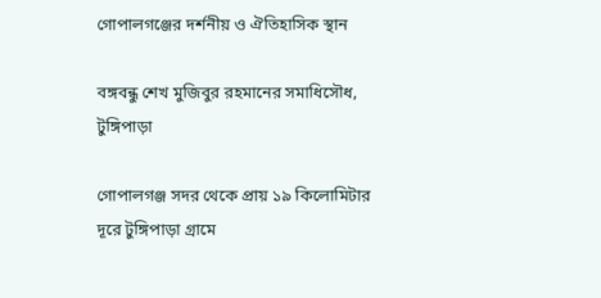গোপালগঞ্জের দর্শনীয় ও ঐতিহাসিক স্থান

বঙ্গবন্ধু শেখ মুজিবুর রহমানের সমাধিসৌধ, টুঙ্গিপাড়া

গোপালগঞ্জ সদর থেকে প্রায় ১৯ কিলোমিটার দূরে টুঙ্গিপাড়া গ্রামে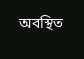অবস্থিত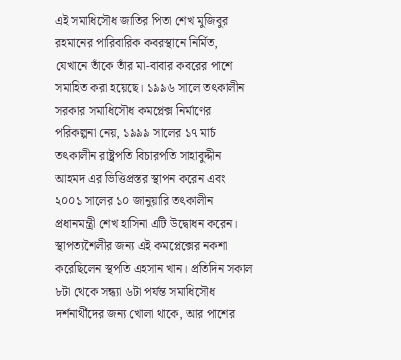এই সমাধিসৌধ জাতির পিতা শেখ মুজিবুর রহমানের পারিবারিক কবরস্থানে নির্মিত, যেখানে তাঁকে তাঁর মা-বাবার কবরের পাশে সমাহিত করা হয়েছে। ১৯৯৬ সালে তৎকালীন সরকার সমাধিসৌধ কমপ্লেক্স নির্মাণের পরিকল্পনা নেয়, ১৯৯৯ সালের ১৭ মার্চ তৎকালীন রাষ্ট্রপতি বিচারপতি সাহাবুদ্দীন আহমদ এর ভিত্তিপ্রস্তর স্থাপন করেন এবং ২০০১ সালের ১০ জানুয়ারি তৎকালীন প্রধানমন্ত্রী শেখ হাসিনা এটি উদ্বোধন করেন। স্থাপত্যশৈলীর জন্য এই কমপ্লেক্সের নকশা করেছিলেন স্থপতি এহসান খান। প্রতিদিন সকাল ৮টা থেকে সন্ধ্যা ৬টা পর্যন্ত সমাধিসৌধ দর্শনার্থীদের জন্য খোলা থাকে, আর পাশের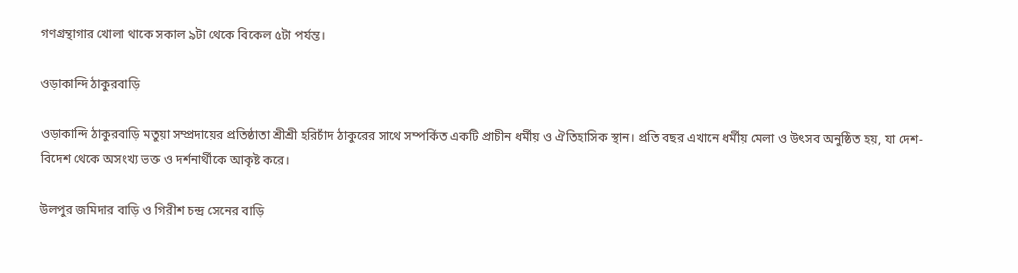গণগ্রন্থাগার খোলা থাকে সকাল ৯টা থেকে বিকেল ৫টা পর্যন্ত।

ওড়াকান্দি ঠাকুরবাড়ি

ওড়াকান্দি ঠাকুরবাড়ি মতুয়া সম্প্রদায়ের প্রতিষ্ঠাতা শ্রীশ্রী হরিচাঁদ ঠাকুরের সাথে সম্পর্কিত একটি প্রাচীন ধর্মীয় ও ঐতিহাসিক স্থান। প্রতি বছর এখানে ধর্মীয় মেলা ও উৎসব অনুষ্ঠিত হয়, যা দেশ-বিদেশ থেকে অসংখ্য ভক্ত ও দর্শনার্থীকে আকৃষ্ট করে।

উলপুর জমিদার বাড়ি ও গিরীশ চন্দ্র সেনের বাড়ি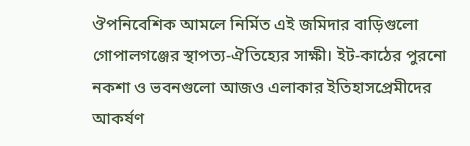ঔপনিবেশিক আমলে নির্মিত এই জমিদার বাড়িগুলো গোপালগঞ্জের স্থাপত্য-ঐতিহ্যের সাক্ষী। ইট-কাঠের পুরনো নকশা ও ভবনগুলো আজও এলাকার ইতিহাসপ্রেমীদের আকর্ষণ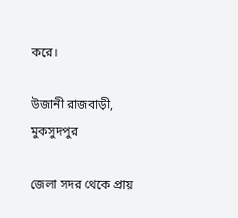করে।

উজানী রাজবাড়ী, মুকসুদপুর

জেলা সদর থেকে প্রায়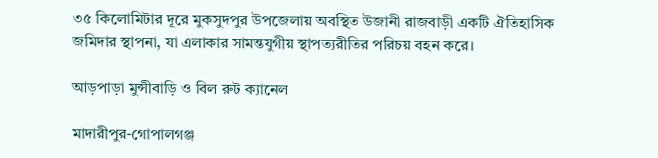৩৫ কিলোমিটার দূরে মুকসুদপুর উপজেলায় অবস্থিত উজানী রাজবাড়ী একটি ঐতিহাসিক জমিদার স্থাপনা, যা এলাকার সামন্তযুগীয় স্থাপত্যরীতির পরিচয় বহন করে।

আড়পাড়া মুন্সীবাড়ি ও বিল রুট ক্যানেল

মাদারীপুর-গোপালগঞ্জ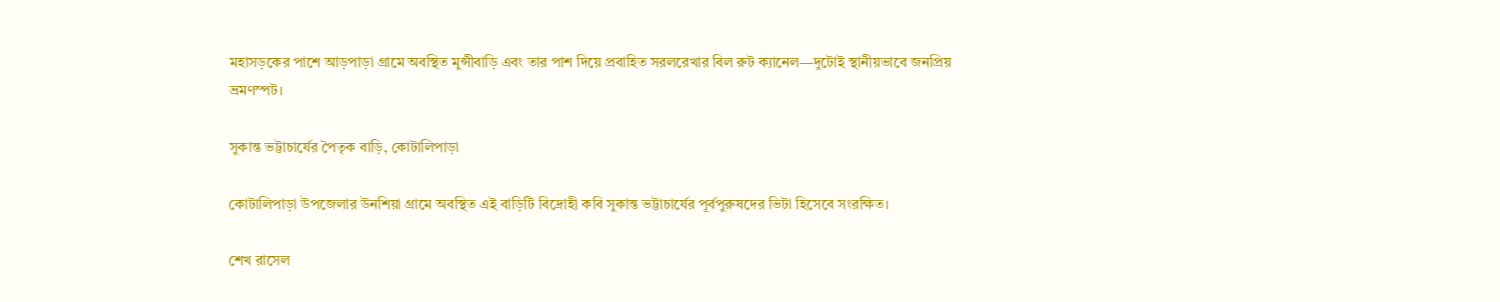মহাসড়কের পাশে আড়পাড়া গ্রামে অবস্থিত মুন্সীবাড়ি এবং তার পাশ দিয়ে প্রবাহিত সরলরেখার বিল রুট ক্যানেল—দুটোই স্থানীয়ভাবে জনপ্রিয় ভ্রমণস্পট।

সুকান্ত ভট্টাচার্যের পৈতৃক বাড়ি, কোটালিপাড়া

কোটালিপাড়া উপজেলার উনশিয়া গ্রামে অবস্থিত এই বাড়িটি বিদ্রোহী কবি সুকান্ত ভট্টাচার্যের পূর্বপুরুষদের ভিটা হিসেবে সংরক্ষিত।

শেখ রাসেল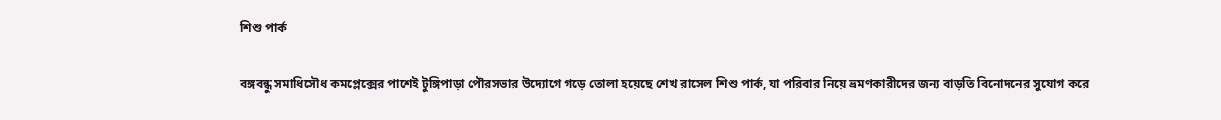শিশু পার্ক

বঙ্গবন্ধু সমাধিসৌধ কমপ্লেক্সের পাশেই টুঙ্গিপাড়া পৌরসভার উদ্যোগে গড়ে তোলা হয়েছে শেখ রাসেল শিশু পার্ক, যা পরিবার নিয়ে ভ্রমণকারীদের জন্য বাড়তি বিনোদনের সুযোগ করে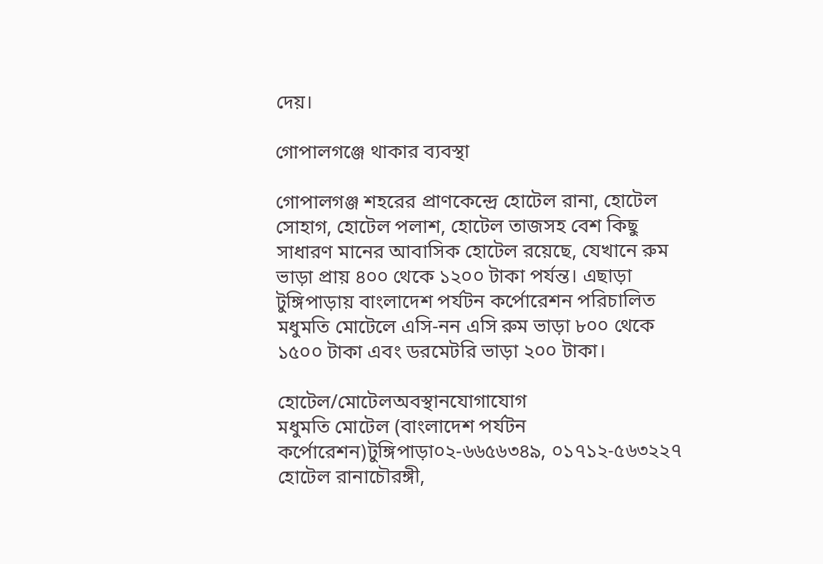দেয়।

গোপালগঞ্জে থাকার ব্যবস্থা

গোপালগঞ্জ শহরের প্রাণকেন্দ্রে হোটেল রানা, হোটেল সোহাগ, হোটেল পলাশ, হোটেল তাজসহ বেশ কিছু সাধারণ মানের আবাসিক হোটেল রয়েছে, যেখানে রুম ভাড়া প্রায় ৪০০ থেকে ১২০০ টাকা পর্যন্ত। এছাড়া টুঙ্গিপাড়ায় বাংলাদেশ পর্যটন কর্পোরেশন পরিচালিত মধুমতি মোটেলে এসি-নন এসি রুম ভাড়া ৮০০ থেকে ১৫০০ টাকা এবং ডরমেটরি ভাড়া ২০০ টাকা।

হোটেল/মোটেলঅবস্থানযোগাযোগ
মধুমতি মোটেল (বাংলাদেশ পর্যটন কর্পোরেশন)টুঙ্গিপাড়া০২-৬৬৫৬৩৪৯, ০১৭১২-৫৬৩২২৭
হোটেল রানাচৌরঙ্গী,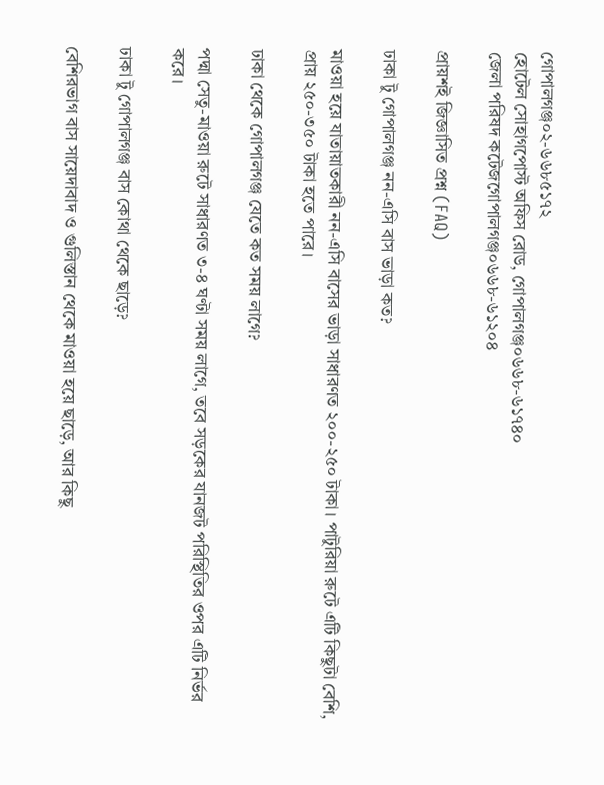গোপালগঞ্জ০২-৬৬৮৫১৭২
হোটেল সোহাগপোস্ট অফিস রোড, গোপালগঞ্জ০৬৬৮-৬১৭৪০
জেলা পরিষদ কটেজগোপালগঞ্জ০৬৬৮-৬১২০৪

প্রায়শই জিজ্ঞাসিত প্রশ্ন (FAQ)

ঢাকা টু গোপালগঞ্জ নন-এসি বাস ভাড়া কত?

মাওয়া হয়ে যাতায়াতকারী নন-এসি বাসের ভাড়া সাধারণত ২০০-২৫০ টাকা। পাটুরিয়া রুটে এটি কিছুটা বেশি, প্রায় ২৫০-৩৫০ টাকা হতে পারে।

ঢাকা থেকে গোপালগঞ্জ যেতে কত সময় লাগে?

পদ্মা সেতু-মাওয়া রুটে সাধারণত ৩-৪ ঘণ্টা সময় লাগে, তবে সড়কের যানজট পরিস্থিতির ওপর এটি নির্ভর করে।

ঢাকা টু গোপালগঞ্জ বাস কোথা থেকে ছাড়ে?

বেশিরভাগ বাস সায়েদাবাদ ও গুলিস্তান থেকে মাওয়া হয়ে ছাড়ে, আর কিছু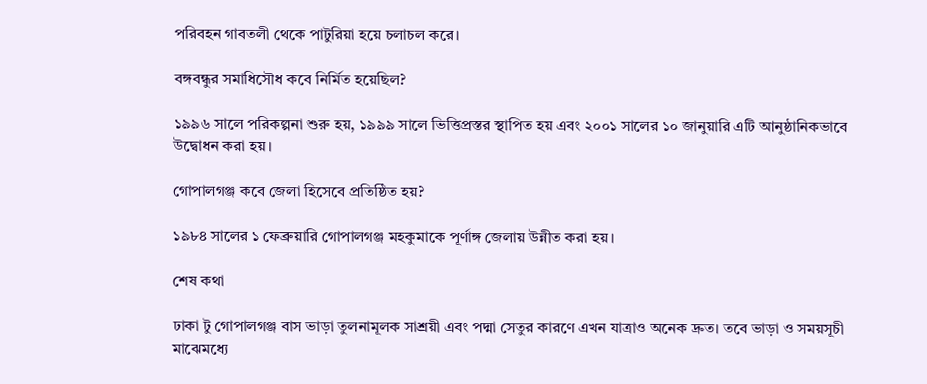পরিবহন গাবতলী থেকে পাটুরিয়া হয়ে চলাচল করে।

বঙ্গবন্ধুর সমাধিসৌধ কবে নির্মিত হয়েছিল?

১৯৯৬ সালে পরিকল্পনা শুরু হয়, ১৯৯৯ সালে ভিত্তিপ্রস্তর স্থাপিত হয় এবং ২০০১ সালের ১০ জানুয়ারি এটি আনুষ্ঠানিকভাবে উদ্বোধন করা হয়।

গোপালগঞ্জ কবে জেলা হিসেবে প্রতিষ্ঠিত হয়?

১৯৮৪ সালের ১ ফেব্রুয়ারি গোপালগঞ্জ মহকুমাকে পূর্ণাঙ্গ জেলায় উন্নীত করা হয়।

শেষ কথা

ঢাকা টু গোপালগঞ্জ বাস ভাড়া তুলনামূলক সাশ্রয়ী এবং পদ্মা সেতুর কারণে এখন যাত্রাও অনেক দ্রুত। তবে ভাড়া ও সময়সূচী মাঝেমধ্যে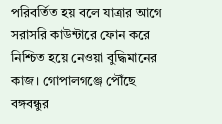পরিবর্তিত হয় বলে যাত্রার আগে সরাসরি কাউন্টারে ফোন করে নিশ্চিত হয়ে নেওয়া বুদ্ধিমানের কাজ। গোপালগঞ্জে পৌঁছে বঙ্গবন্ধুর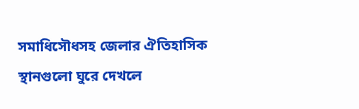সমাধিসৌধসহ জেলার ঐতিহাসিক স্থানগুলো ঘুরে দেখলে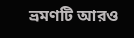ভ্রমণটি আরও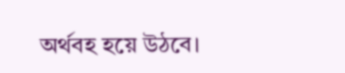অর্থবহ হয়ে উঠবে।